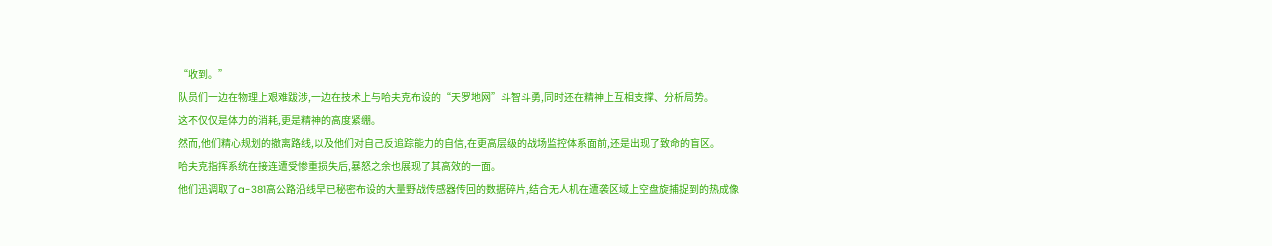“收到。”
队员们一边在物理上艰难跋涉,一边在技术上与哈夫克布设的“天罗地网”斗智斗勇,同时还在精神上互相支撑、分析局势。
这不仅仅是体力的消耗,更是精神的高度紧绷。
然而,他们精心规划的撤离路线,以及他们对自己反追踪能力的自信,在更高层级的战场监控体系面前,还是出现了致命的盲区。
哈夫克指挥系统在接连遭受惨重损失后,暴怒之余也展现了其高效的一面。
他们迅调取了a-381高公路沿线早已秘密布设的大量野战传感器传回的数据碎片,结合无人机在遭袭区域上空盘旋捕捉到的热成像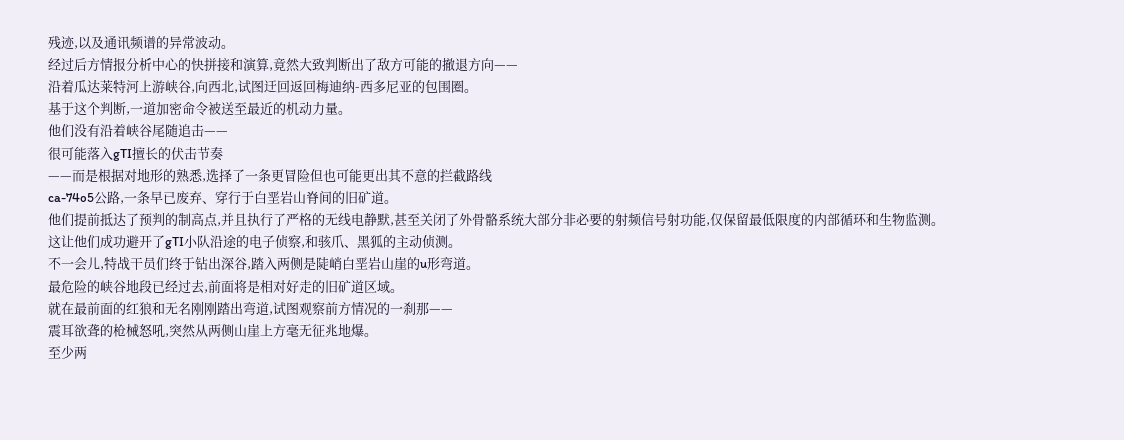残迹,以及通讯频谱的异常波动。
经过后方情报分析中心的快拼接和演算,竟然大致判断出了敌方可能的撤退方向——
沿着瓜达莱特河上游峡谷,向西北,试图迂回返回梅迪纳-西多尼亚的包围圈。
基于这个判断,一道加密命令被送至最近的机动力量。
他们没有沿着峡谷尾随追击——
很可能落入gTI擅长的伏击节奏
——而是根据对地形的熟悉,选择了一条更冒险但也可能更出其不意的拦截路线
ca-74o5公路,一条早已废弃、穿行于白垩岩山脊间的旧矿道。
他们提前抵达了预判的制高点,并且执行了严格的无线电静默,甚至关闭了外骨骼系统大部分非必要的射频信号射功能,仅保留最低限度的内部循环和生物监测。
这让他们成功避开了gTI小队沿途的电子侦察,和骇爪、黑狐的主动侦测。
不一会儿,特战干员们终于钻出深谷,踏入两侧是陡峭白垩岩山崖的u形弯道。
最危险的峡谷地段已经过去,前面将是相对好走的旧矿道区域。
就在最前面的红狼和无名刚刚踏出弯道,试图观察前方情况的一刹那——
震耳欲聋的枪械怒吼,突然从两侧山崖上方毫无征兆地爆。
至少两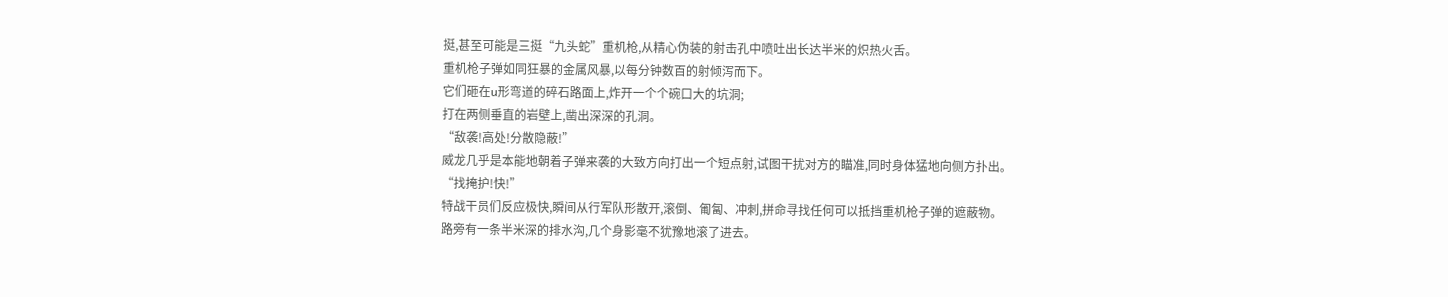挺,甚至可能是三挺“九头蛇”重机枪,从精心伪装的射击孔中喷吐出长达半米的炽热火舌。
重机枪子弹如同狂暴的金属风暴,以每分钟数百的射倾泻而下。
它们砸在u形弯道的碎石路面上,炸开一个个碗口大的坑洞;
打在两侧垂直的岩壁上,凿出深深的孔洞。
“敌袭!高处!分散隐蔽!”
威龙几乎是本能地朝着子弹来袭的大致方向打出一个短点射,试图干扰对方的瞄准,同时身体猛地向侧方扑出。
“找掩护!快!”
特战干员们反应极快,瞬间从行军队形散开,滚倒、匍匐、冲刺,拼命寻找任何可以抵挡重机枪子弹的遮蔽物。
路旁有一条半米深的排水沟,几个身影毫不犹豫地滚了进去。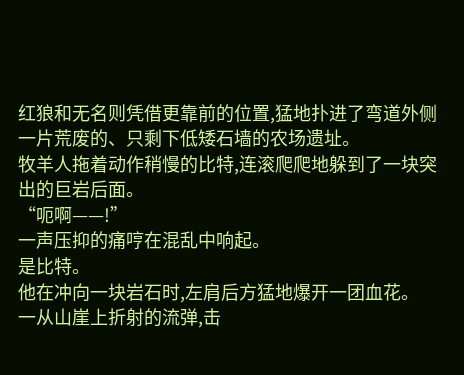红狼和无名则凭借更靠前的位置,猛地扑进了弯道外侧一片荒废的、只剩下低矮石墙的农场遗址。
牧羊人拖着动作稍慢的比特,连滚爬爬地躲到了一块突出的巨岩后面。
“呃啊——!”
一声压抑的痛哼在混乱中响起。
是比特。
他在冲向一块岩石时,左肩后方猛地爆开一团血花。
一从山崖上折射的流弹,击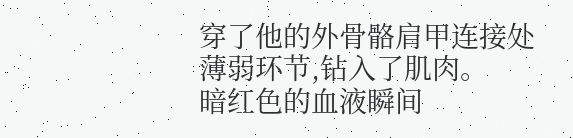穿了他的外骨骼肩甲连接处薄弱环节,钻入了肌肉。
暗红色的血液瞬间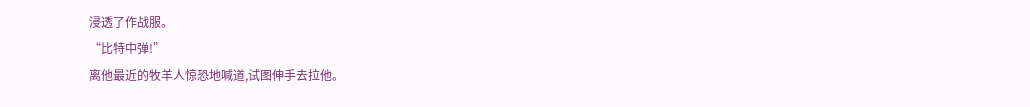浸透了作战服。
“比特中弹!”
离他最近的牧羊人惊恐地喊道,试图伸手去拉他。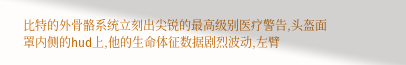比特的外骨骼系统立刻出尖锐的最高级别医疗警告,头盔面罩内侧的hud上,他的生命体征数据剧烈波动,左臂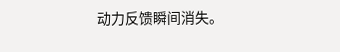动力反馈瞬间消失。